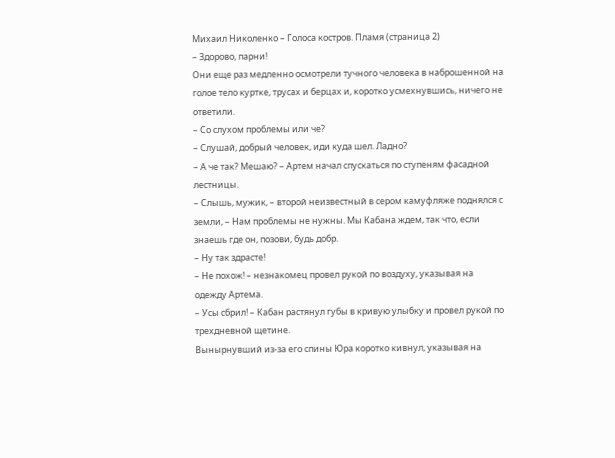Михаил Николенко – Голоса костров. Пламя (страница 2)
– Здорово, парни!
Они еще раз медленно осмотрели тучного человека в наброшенной на голое тело куртке, трусах и берцах и, коротко усмехнувшись, ничего не ответили.
– Со слухом проблемы или че?
– Слушай, добрый человек, иди куда шел. Ладно?
– А че так? Мешаю? – Артем начал спускаться по ступеням фасадной лестницы.
– Слышь, мужик, – второй неизвестный в сером камуфляже поднялся с земли, – Нам проблемы не нужны. Мы Кабана ждем, так что, если знаешь где он, позови, будь добр.
– Ну так здрасте!
– Не похож! – незнакомец провел рукой по воздуху, указывая на одежду Артема.
– Усы сбрил! – Кабан растянул губы в кривую улыбку и провел рукой по трехдневной щетине.
Вынырнувший из-за его спины Юра коротко кивнул, указывая на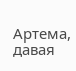Артема, давая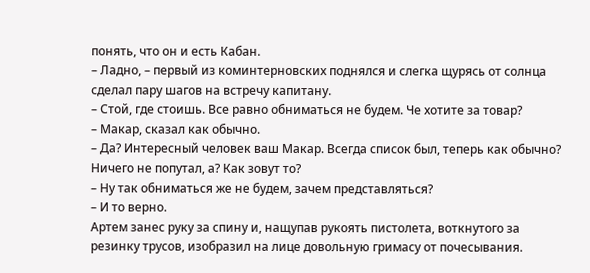понять, что он и есть Кабан.
– Ладно, – первый из коминтерновских поднялся и слегка щурясь от солнца сделал пару шагов на встречу капитану.
– Стой, где стоишь. Все равно обниматься не будем. Че хотите за товар?
– Макар, сказал как обычно.
– Да? Интересный человек ваш Макар. Всегда список был, теперь как обычно? Ничего не попутал, а? Как зовут то?
– Ну так обниматься же не будем, зачем представляться?
– И то верно.
Артем занес руку за спину и, нащупав рукоять пистолета, воткнутого за резинку трусов, изобразил на лице довольную гримасу от почесывания.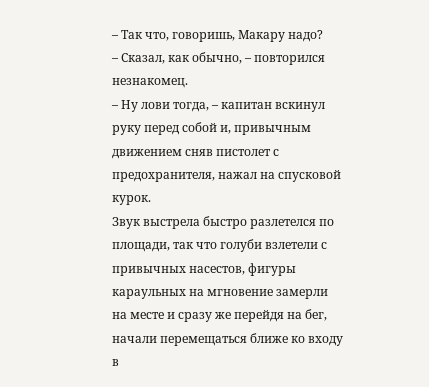– Так что, говоришь, Макару надо?
– Сказал, как обычно, – повторился незнакомец.
– Ну лови тогда, – капитан вскинул руку перед собой и, привычным движением сняв пистолет с предохранителя, нажал на спусковой курок.
Звук выстрела быстро разлетелся по площади, так что голуби взлетели с привычных насестов, фигуры караульных на мгновение замерли на месте и сразу же перейдя на бег, начали перемещаться ближе ко входу в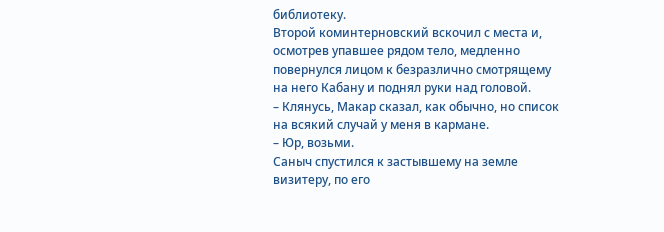библиотеку.
Второй коминтерновский вскочил с места и, осмотрев упавшее рядом тело, медленно повернулся лицом к безразлично смотрящему на него Кабану и поднял руки над головой.
– Клянусь, Макар сказал, как обычно, но список на всякий случай у меня в кармане.
– Юр, возьми.
Саныч спустился к застывшему на земле визитеру, по его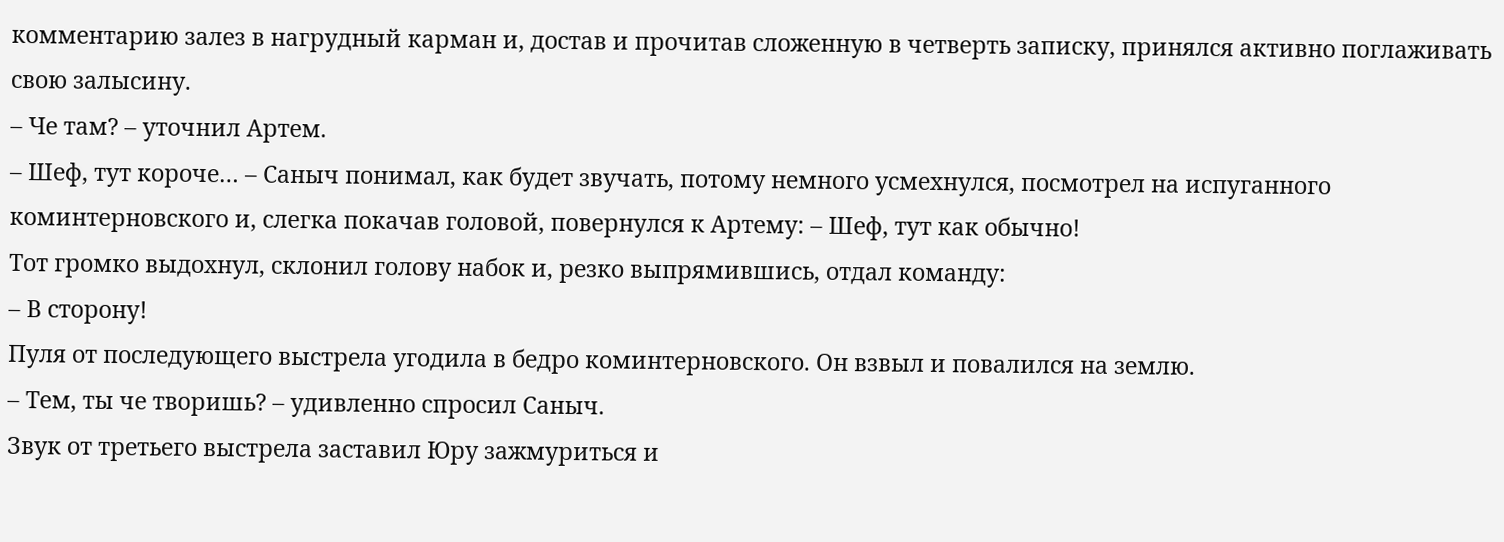комментарию залез в нагрудный карман и, достав и прочитав сложенную в четверть записку, принялся активно поглаживать свою залысину.
– Че там? – уточнил Артем.
– Шеф, тут короче… – Саныч понимал, как будет звучать, потому немного усмехнулся, посмотрел на испуганного коминтерновского и, слегка покачав головой, повернулся к Артему: – Шеф, тут как обычно!
Тот громко выдохнул, склонил голову набок и, резко выпрямившись, отдал команду:
– В сторону!
Пуля от последующего выстрела угодила в бедро коминтерновского. Он взвыл и повалился на землю.
– Тем, ты че творишь? – удивленно спросил Саныч.
Звук от третьего выстрела заставил Юру зажмуриться и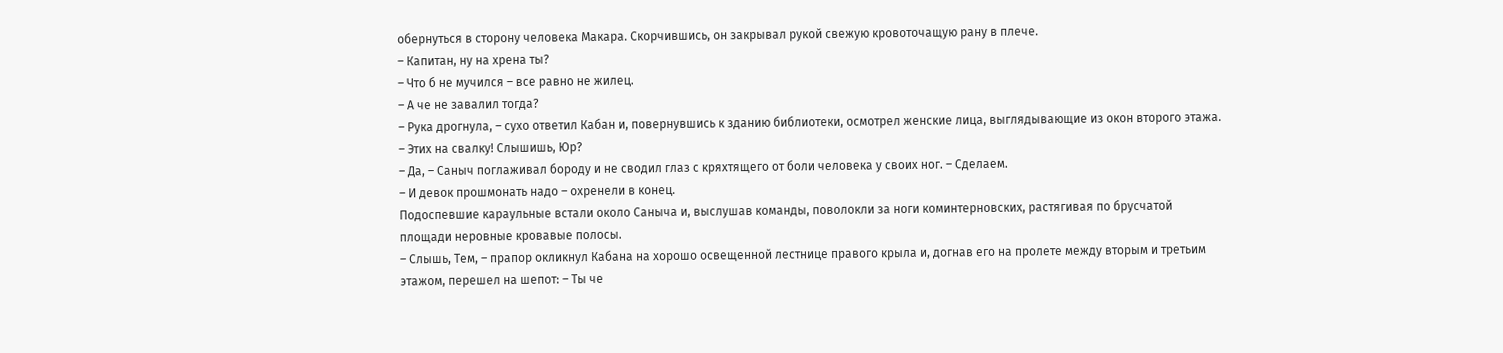обернуться в сторону человека Макара. Скорчившись, он закрывал рукой свежую кровоточащую рану в плече.
– Капитан, ну на хрена ты?
– Что б не мучился – все равно не жилец.
– А че не завалил тогда?
– Рука дрогнула, – сухо ответил Кабан и, повернувшись к зданию библиотеки, осмотрел женские лица, выглядывающие из окон второго этажа. – Этих на свалку! Слышишь, Юр?
– Да, – Саныч поглаживал бороду и не сводил глаз с кряхтящего от боли человека у своих ног. – Сделаем.
– И девок прошмонать надо – охренели в конец.
Подоспевшие караульные встали около Саныча и, выслушав команды, поволокли за ноги коминтерновских, растягивая по брусчатой площади неровные кровавые полосы.
– Слышь, Тем, – прапор окликнул Кабана на хорошо освещенной лестнице правого крыла и, догнав его на пролете между вторым и третьим этажом, перешел на шепот: – Ты че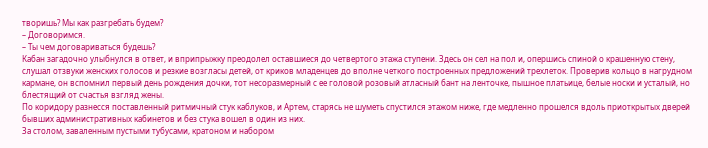творишь? Мы как разгребать будем?
– Договоримся.
– Ты чем договариваться будешь?
Кабан загадочно улыбнулся в ответ, и вприпрыжку преодолел оставшиеся до четвертого этажа ступени. Здесь он сел на пол и, опершись спиной о крашенную стену, слушал отзвуки женских голосов и резкие возгласы детей, от криков младенцев до вполне четкого построенных предложений трехлеток. Проверив кольцо в нагрудном кармане, он вспомнил первый день рождения дочки, тот несоразмерный с ее головой розовый атласный бант на ленточке, пышное платьице, белые носки и усталый, но блестящий от счастья взгляд жены.
По коридору разнесся поставленный ритмичный стук каблуков, и Артем, старясь не шуметь спустился этажом ниже, где медленно прошелся вдоль приоткрытых дверей бывших административных кабинетов и без стука вошел в один из них.
За столом, заваленным пустыми тубусами, кратоном и набором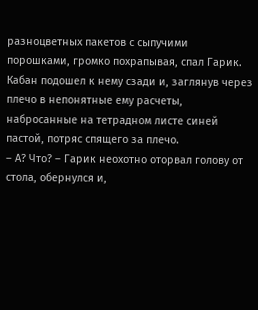разноцветных пакетов с сыпучими порошками, громко похрапывая, спал Гарик. Кабан подошел к нему сзади и, заглянув через плечо в непонятные ему расчеты, набросанные на тетрадном листе синей пастой, потряс спящего за плечо.
– А? Что? – Гарик неохотно оторвал голову от стола, обернулся и,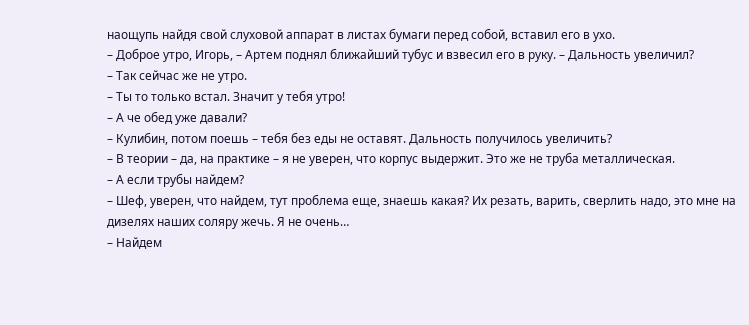наощупь найдя свой слуховой аппарат в листах бумаги перед собой, вставил его в ухо.
– Доброе утро, Игорь, – Артем поднял ближайший тубус и взвесил его в руку. – Дальность увеличил?
– Так сейчас же не утро.
– Ты то только встал. Значит у тебя утро!
– А че обед уже давали?
– Кулибин, потом поешь – тебя без еды не оставят. Дальность получилось увеличить?
– В теории – да, на практике – я не уверен, что корпус выдержит. Это же не труба металлическая.
– А если трубы найдем?
– Шеф, уверен, что найдем, тут проблема еще, знаешь какая? Их резать, варить, сверлить надо, это мне на дизелях наших соляру жечь. Я не очень…
– Найдем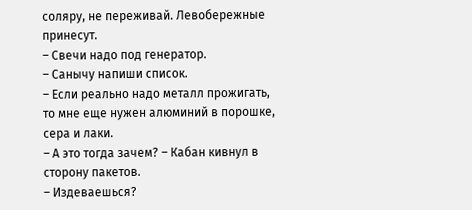соляру, не переживай. Левобережные принесут.
– Свечи надо под генератор.
– Санычу напиши список.
– Если реально надо металл прожигать, то мне еще нужен алюминий в порошке, сера и лаки.
– А это тогда зачем? – Кабан кивнул в сторону пакетов.
– Издеваешься?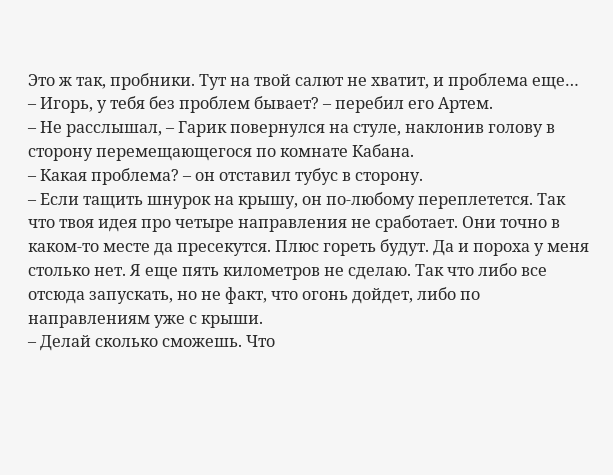Это ж так, пробники. Тут на твой салют не хватит, и проблема еще…
– Игорь, у тебя без проблем бывает? – перебил его Артем.
– Не расслышал, – Гарик повернулся на стуле, наклонив голову в сторону перемещающегося по комнате Кабана.
– Какая проблема? – он отставил тубус в сторону.
– Если тащить шнурок на крышу, он по-любому переплетется. Так что твоя идея про четыре направления не сработает. Они точно в каком-то месте да пресекутся. Плюс гореть будут. Да и пороха у меня столько нет. Я еще пять километров не сделаю. Так что либо все отсюда запускать, но не факт, что огонь дойдет, либо по направлениям уже с крыши.
– Делай сколько сможешь. Что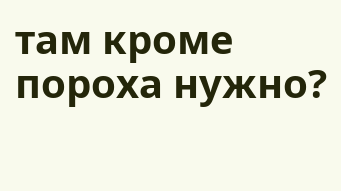там кроме пороха нужно?